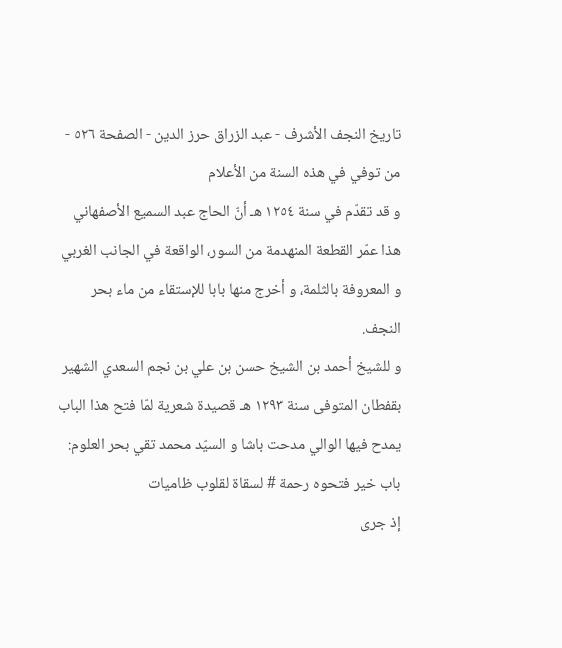تاريخ النجف الأشرف - عبد الزراق حرز الدين - الصفحة ٥٢٦ - من توفي في هذه السنة من الأعلام
و قد تقدّم في سنة ١٢٥٤ هـ أنّ الحاج عبد السميع الأصفهاني هذا عمّر القطعة المنهدمة من السور، الواقعة في الجانب الغربي و المعروفة بالثلمة، و أخرج منها بابا للإستقاء من ماء بحر النجف.
و للشيخ أحمد بن الشيخ حسن بن علي بن نجم السعدي الشهير بقفطان المتوفى سنة ١٢٩٣ هـ قصيدة شعرية لمّا فتح هذا الباب يمدح فيها الوالي مدحت باشا و السيّد محمد تقي بحر العلوم:
باب خير فتحوه رحمة # لسقاة لقلوب ظاميات
إذ جرى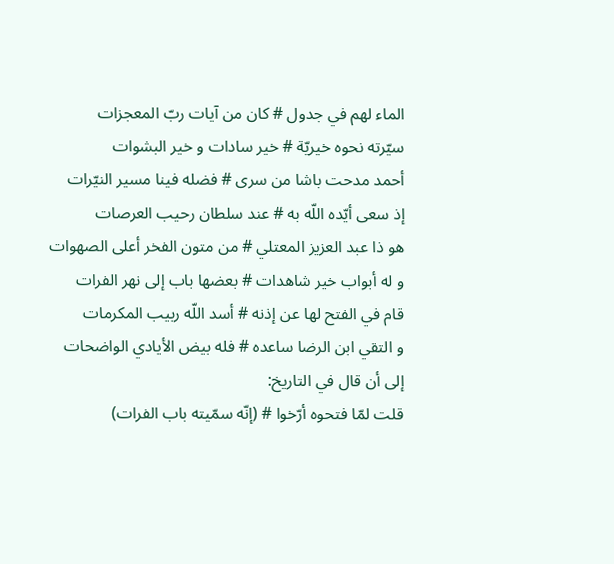الماء لهم في جدول # كان من آيات ربّ المعجزات
سيّرته نحوه خيريّة # خير سادات و خير البشوات
أحمد مدحت باشا من سرى # فضله فينا مسير النيّرات
إذ سعى أيّده اللّه به # عند سلطان رحيب العرصات
هو ذا عبد العزيز المعتلي # من متون الفخر أعلى الصهوات
و له أبواب خير شاهدات # بعضها باب إلى نهر الفرات
قام في الفتح لها عن إذنه # أسد اللّه ربيب المكرمات
و التقي ابن الرضا ساعده # فله بيض الأيادي الواضحات
إلى أن قال في التاريخ:
قلت لمّا فتحوه أرّخوا # (إنّه سمّيته باب الفرات)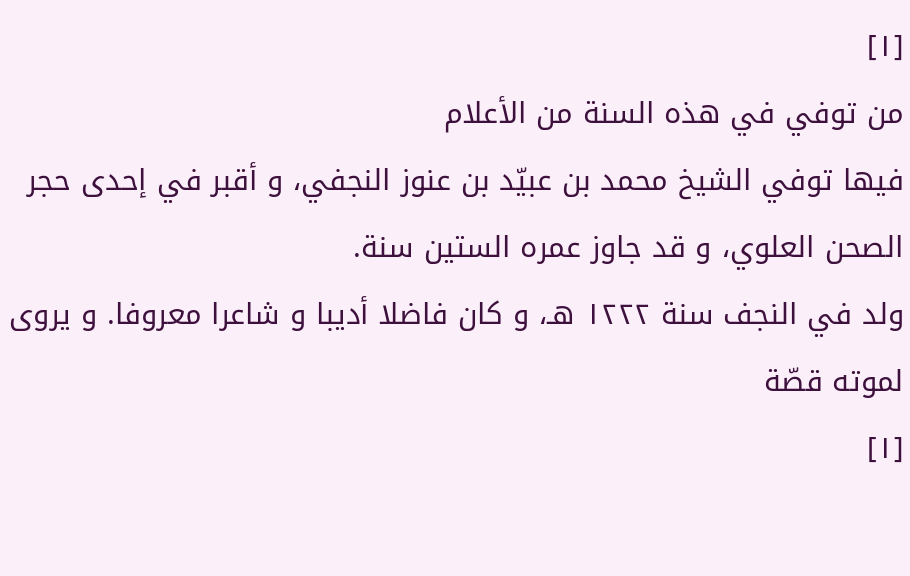[١]
من توفي في هذه السنة من الأعلام
فيها توفي الشيخ محمد بن عبيّد بن عنوز النجفي، و أقبر في إحدى حجر الصحن العلوي، و قد جاوز عمره الستين سنة.
ولد في النجف سنة ١٢٢٢ هـ، و كان فاضلا أديبا و شاعرا معروفا. و يروى لموته قصّة
[١]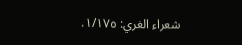شعراء الغري: ١/١٧٥.